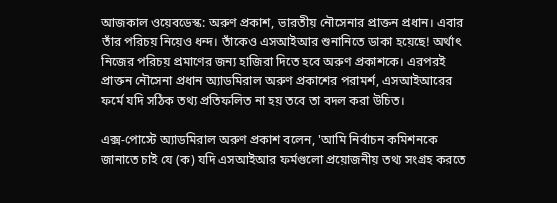আজকাল ওয়েবডেস্ক: অরুণ প্রকাশ, ভারতীয় নৌসেনার প্রাক্তন প্রধান। এবার তাঁর পরিচয় নিয়েও ধন্দ। তাঁকেও এসআইআর শুনানিতে ডাকা হয়েছে! অর্থাৎ নিজের পরিচয় প্রমাণের জন্য হাজিরা দিতে হবে অরুণ প্রকাশকে। এরপরই প্রাক্তন নৌসেনা প্রধান অ্যাডমিরাল অরুণ প্রকাশের পরামর্শ, এসআইআরের ফর্মে যদি সঠিক তথ্য প্রতিফলিত না হয় তবে তা বদল করা উচিত।

এক্স-পোস্টে অ্যাডমিরাল অরুণ প্রকাশ বলেন, 'আমি নির্বাচন কমিশনকে জানাতে চাই যে (ক) যদি এসআইআর ফর্মগুলো প্রয়োজনীয় তথ্য সংগ্রহ করতে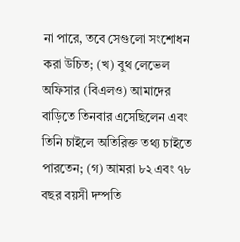না পারে, তবে সেগুলো সংশোধন করা উচিত; (খ) বুথ লেভেল অফিসার (বিএলও) আমাদের বাড়িতে তিনবার এসেছিলেন এবং তিনি চাইলে অতিরিক্ত তথ্য চাইতে পারতেন; (গ) আমরা ৮২ এবং ৭৮ বছর বয়সী দম্পতি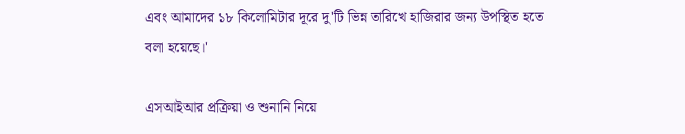এবং আমাদের ১৮ কিলোমিটার দূরে দু'টি ভিন্ন তারিখে হাজিরার জন্য উপস্থিত হতে বলা হয়েছে।'

এসআইআর প্রক্রিয়া ও শুনানি নিয়ে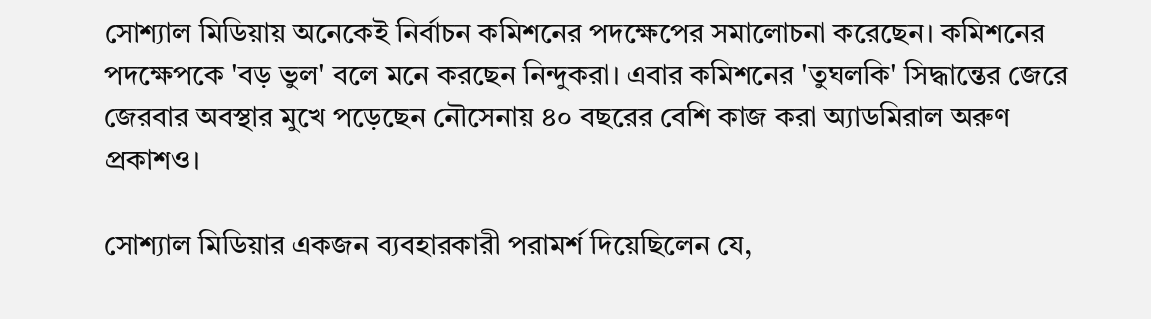সোশ্যাল মিডিয়ায় অনেকেই নির্বাচন কমিশনের পদক্ষেপের সমালোচনা করেছেন। কমিশনের পদক্ষেপকে 'বড় ভুল' বলে মনে করছেন নিন্দুকরা। এবার কমিশনের 'তুঘলকি' সিদ্ধান্তের জেরে জেরবার অবস্থার মুখে পড়েছেন নৌসেনায় ৪০ বছরের বেশি কাজ করা অ্যাডমিরাল অরুণ প্রকাশও।

সোশ্যাল মিডিয়ার একজন ব্যবহারকারী পরামর্শ দিয়েছিলেন যে,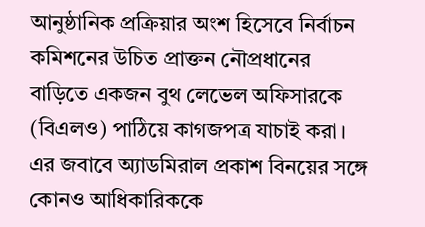আনুষ্ঠানিক প্রক্রিয়ার অংশ হিসেবে নির্বাচন কমিশনের উচিত প্রাক্তন নৌপ্রধানের বাড়িতে একজন বুথ লেভেল অফিসারকে (বিএলও) পাঠিয়ে কাগজপত্র যাচাই করা। এর জবাবে অ্যাডমিরাল প্রকাশ বিনয়ের সঙ্গে কোনও আধিকারিককে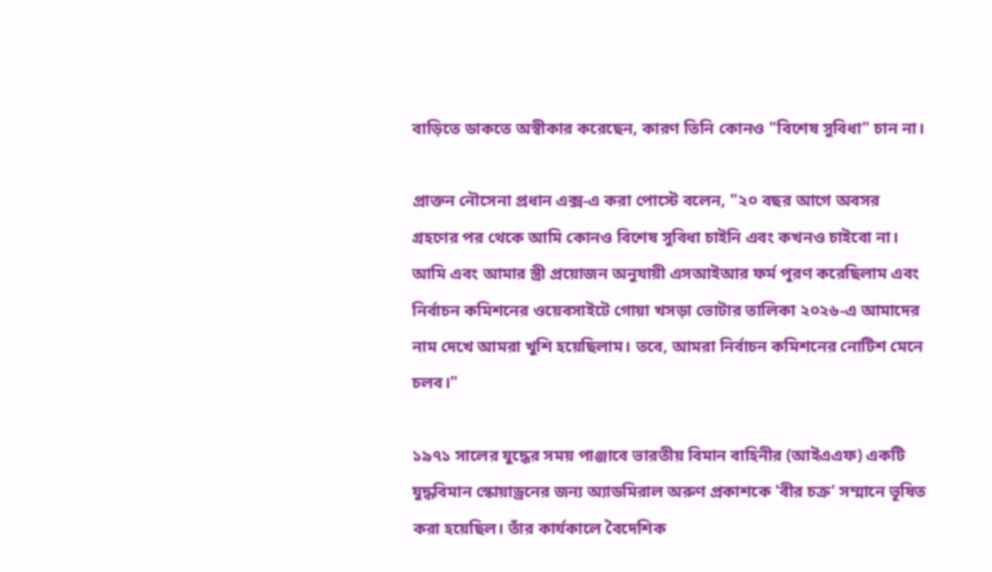বাড়িতে ডাকতে অস্বীকার করেছেন, কারণ তিনি কোনও "বিশেষ সুবিধা" চান না।

প্রাক্তন নৌসেনা প্রধান এক্স-এ করা পোস্টে বলেন, "২০ বছর আগে অবসর গ্রহণের পর থেকে আমি কোনও বিশেষ সুবিধা চাইনি এবং কখনও চাইবো না। আমি এবং আমার স্ত্রী প্রয়োজন অনুযায়ী এসআইআর ফর্ম পূরণ করেছিলাম এবং নির্বাচন কমিশনের ওয়েবসাইটে গোয়া খসড়া ভোটার তালিকা ২০২৬-এ আমাদের নাম দেখে আমরা খুশি হয়েছিলাম। তবে, আমরা নির্বাচন কমিশনের নোটিশ মেনে চলব।"

১৯৭১ সালের যুদ্ধের সময় পাঞ্জাবে ভারতীয় বিমান বাহিনীর (আইএএফ) একটি যুদ্ধবিমান স্কোয়াড্রনের জন্য অ্যাডমিরাল অরুণ প্রকাশকে 'বীর চক্র' সম্মানে ভূষিত করা হয়েছিল। তাঁর কার্যকালে বৈদেশিক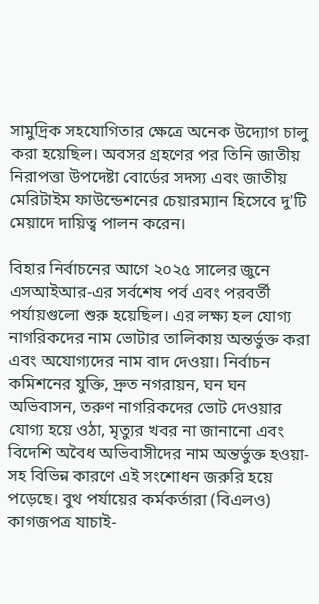সামুদ্রিক সহযোগিতার ক্ষেত্রে অনেক উদ্যোগ চালু করা হয়েছিল। অবসর গ্রহণের পর তিনি জাতীয় নিরাপত্তা উপদেষ্টা বোর্ডের সদস্য এবং জাতীয় মেরিটাইম ফাউন্ডেশনের চেয়ারম্যান হিসেবে দু'টি মেয়াদে দায়িত্ব পালন করেন।

বিহার নির্বাচনের আগে ২০২৫ সালের জুনে এসআইআর-এর সর্বশেষ পর্ব এবং পরবর্তী পর্যায়গুলো শুরু হয়েছিল। এর লক্ষ্য হল যোগ্য নাগরিকদের নাম ভোটার তালিকায় অন্তর্ভুক্ত করা এবং অযোগ্যদের নাম বাদ দেওয়া। নির্বাচন কমিশনের যুক্তি, দ্রুত নগরায়ন, ঘন ঘন অভিবাসন, তরুণ নাগরিকদের ভোট দেওয়ার যোগ্য হয়ে ওঠা, মৃত্যুর খবর না জানানো এবং বিদেশি অবৈধ অভিবাসীদের নাম অন্তর্ভুক্ত হওয়া-সহ বিভিন্ন কারণে এই সংশোধন জরুরি হয়ে পড়েছে। বুথ পর্যায়ের কর্মকর্তারা (বিএলও) কাগজপত্র যাচাই-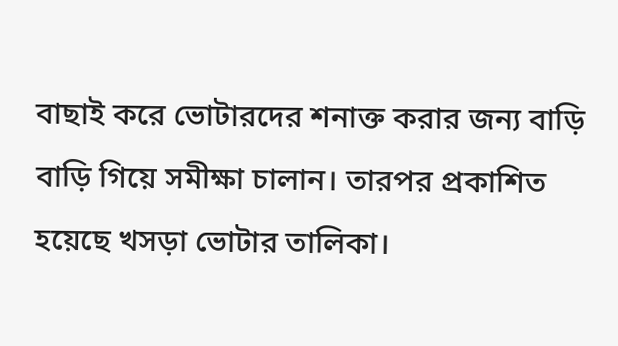বাছাই করে ভোটারদের শনাক্ত করার জন্য বাড়ি বাড়ি গিয়ে সমীক্ষা চালান। তারপর প্রকাশিত হয়েছে খসড়া ভোটার তালিকা।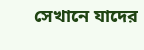সেখানে যাদের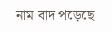নাম বাদ পড়েছে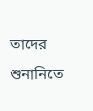তাদের শুনানিতে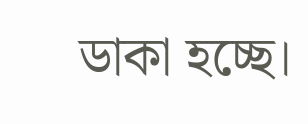ডাকা হচ্ছে।